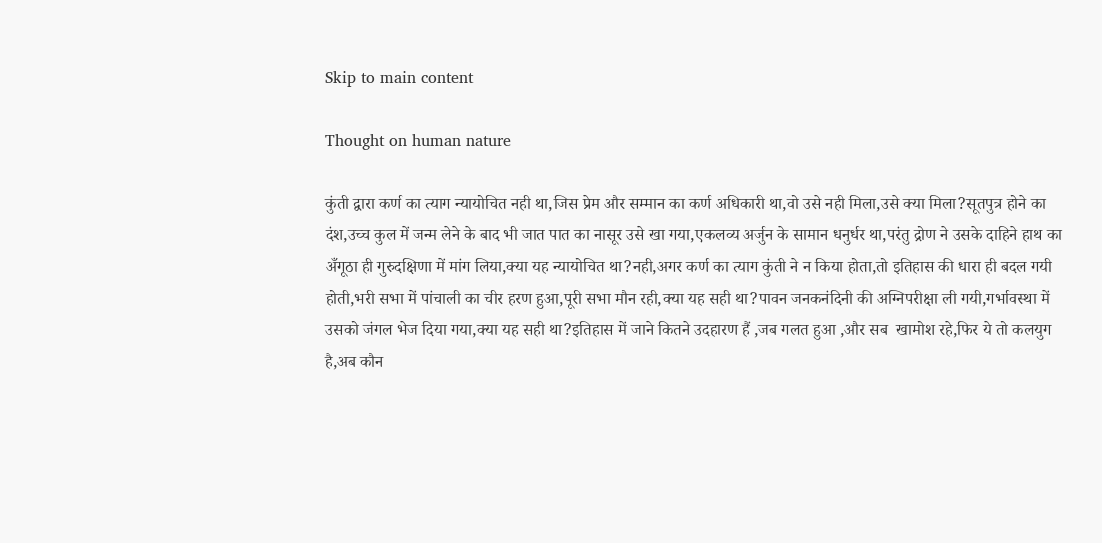Skip to main content

Thought on human nature

कुंती द्वारा कर्ण का त्याग न्यायोचित नही था,जिस प्रेम और सम्मान का कर्ण अधिकारी था,वो उसे नही मिला,उसे क्या मिला?सूतपुत्र होने का दंश,उच्च कुल में जन्म लेने के बाद भी जात पात का नासूर उसे खा गया,एकलव्य अर्जुन के सामान धनुर्धर था,परंतु द्रोण ने उसके दाहिने हाथ का अँगूठा ही गुरुदक्षिणा में मांग लिया,क्या यह न्यायोचित था?नही,अगर कर्ण का त्याग कुंती ने न किया होता,तो इतिहास की धारा ही बदल गयी होती,भरी सभा में पांचाली का चीर हरण हुआ,पूरी सभा मौन रही,क्या यह सही था?पावन जनकनंदिनी की अग्निपरीक्षा ली गयी,गर्भावस्था में उसको जंगल भेज दिया गया,क्या यह सही था?इतिहास में जाने कितने उदहारण हैं ,जब गलत हुआ ,और सब  खामोश रहे,फिर ये तो कलयुग है,अब कौन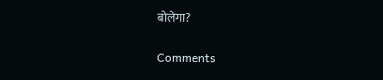बोलेगा?

Comments